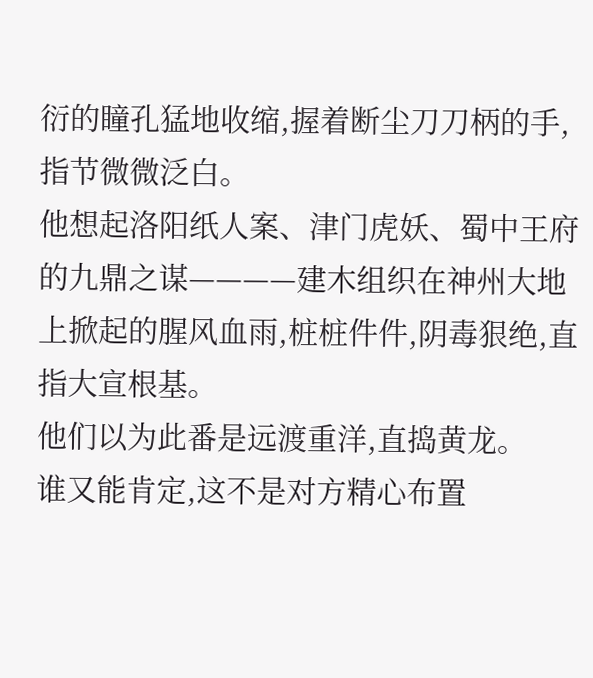衍的瞳孔猛地收缩,握着断尘刀刀柄的手,指节微微泛白。
他想起洛阳纸人案、津门虎妖、蜀中王府的九鼎之谋————建木组织在神州大地上掀起的腥风血雨,桩桩件件,阴毒狠绝,直指大宣根基。
他们以为此番是远渡重洋,直捣黄龙。
谁又能肯定,这不是对方精心布置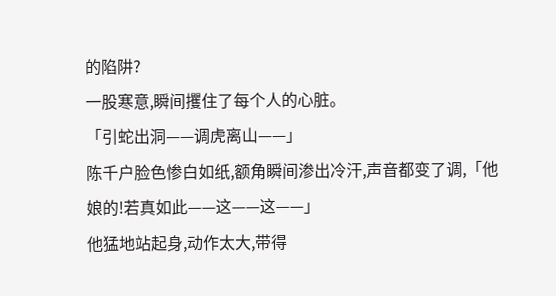的陷阱?
一股寒意,瞬间攫住了每个人的心脏。
「引蛇出洞——调虎离山——」
陈千户脸色惨白如纸,额角瞬间渗出冷汗,声音都变了调,「他娘的!若真如此——这——这——」
他猛地站起身,动作太大,带得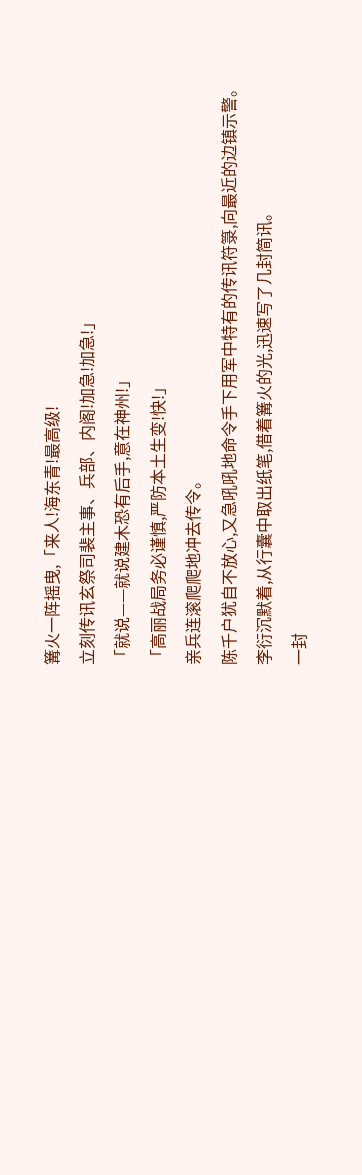篝火一阵摇曳,「来人!海东青!最高级!
立刻传讯玄祭司裴主事、兵部、内阁!加急!加急!」
「就说——就说建木恐有后手,意在神州!」
「高丽战局务必谨慎,严防本土生变!快!」
亲兵连滚爬爬地冲去传令。
陈千户犹自不放心,又急吼吼地命令手下用军中特有的传讯符箓,向最近的边镇示警。
李衍沉默着,从行囊中取出纸笔,借着篝火的光,迅速写了几封简讯。
一封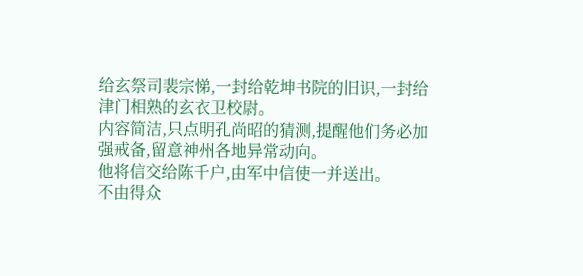给玄祭司裴宗悌,一封给乾坤书院的旧识,一封给津门相熟的玄衣卫校尉。
内容简洁,只点明孔尚昭的猜测,提醒他们务必加强戒备,留意神州各地异常动向。
他将信交给陈千户,由军中信使一并送出。
不由得众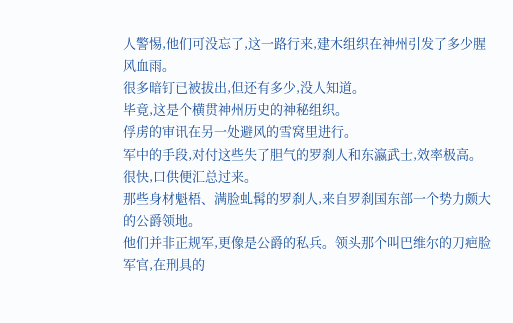人警惕,他们可没忘了,这一路行来,建木组织在神州引发了多少腥风血雨。
很多暗钉已被拔出,但还有多少,没人知道。
毕竟,这是个横贯神州历史的神秘组织。
俘虏的审讯在另一处避风的雪窝里进行。
军中的手段,对付这些失了胆气的罗刹人和东瀛武士,效率极高。
很快,口供便汇总过来。
那些身材魁梧、满脸虬髯的罗刹人,来自罗刹国东部一个势力颇大的公爵领地。
他们并非正规军,更像是公爵的私兵。领头那个叫巴维尔的刀疤脸军官,在刑具的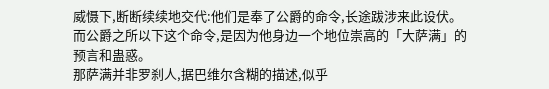威慑下,断断续续地交代:他们是奉了公爵的命令,长途跋涉来此设伏。
而公爵之所以下这个命令,是因为他身边一个地位崇高的「大萨满」的预言和蛊惑。
那萨满并非罗刹人,据巴维尔含糊的描述,似乎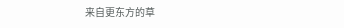来自更东方的草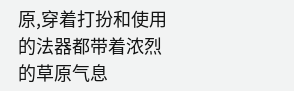原,穿着打扮和使用的法器都带着浓烈的草原气息